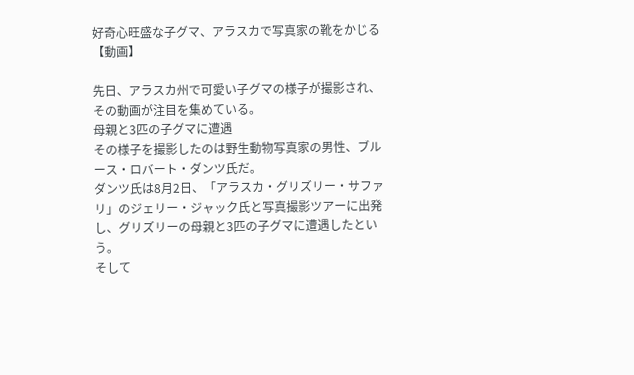好奇心旺盛な子グマ、アラスカで写真家の靴をかじる【動画】

先日、アラスカ州で可愛い子グマの様子が撮影され、その動画が注目を集めている。
母親と3匹の子グマに遭遇
その様子を撮影したのは野生動物写真家の男性、ブルース・ロバート・ダンツ氏だ。
ダンツ氏は8月2日、「アラスカ・グリズリー・サファリ」のジェリー・ジャック氏と写真撮影ツアーに出発し、グリズリーの母親と3匹の子グマに遭遇したという。
そして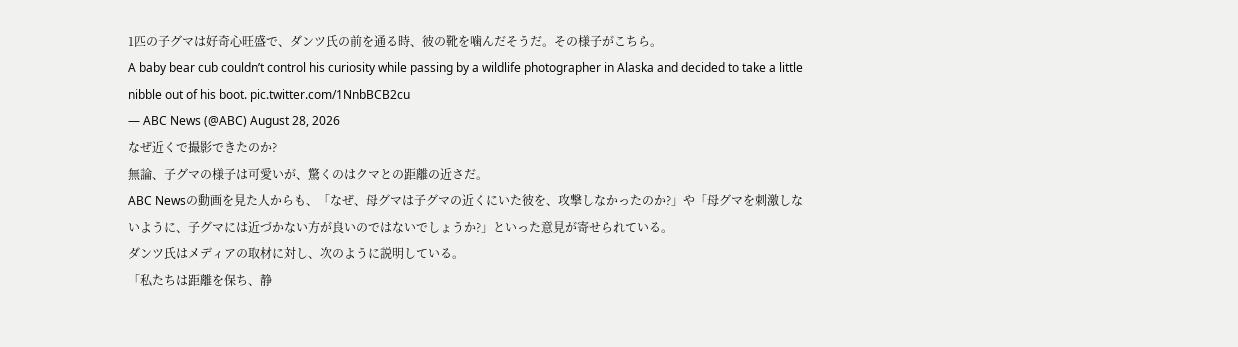1匹の子グマは好奇心旺盛で、ダンツ氏の前を通る時、彼の靴を噛んだそうだ。その様子がこちら。
A baby bear cub couldn’t control his curiosity while passing by a wildlife photographer in Alaska and decided to take a little nibble out of his boot. pic.twitter.com/1NnbBCB2cu
— ABC News (@ABC) August 28, 2026
なぜ近くで撮影できたのか?
無論、子グマの様子は可愛いが、驚くのはクマとの距離の近さだ。
ABC Newsの動画を見た人からも、「なぜ、母グマは子グマの近くにいた彼を、攻撃しなかったのか?」や「母グマを刺激しないように、子グマには近づかない方が良いのではないでしょうか?」といった意見が寄せられている。
ダンツ氏はメディアの取材に対し、次のように説明している。
「私たちは距離を保ち、静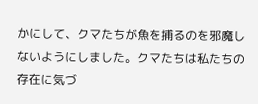かにして、クマたちが魚を捕るのを邪魔しないようにしました。クマたちは私たちの存在に気づ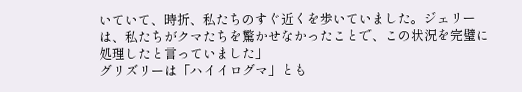いていて、時折、私たちのすぐ近くを歩いていました。ジェリーは、私たちがクマたちを驚かせなかったことで、この状況を完璧に処理したと言っていました」
グリズリーは「ハイイログマ」とも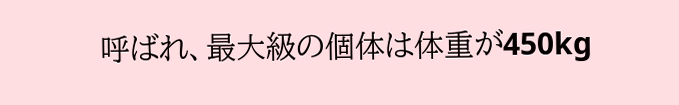呼ばれ、最大級の個体は体重が450kg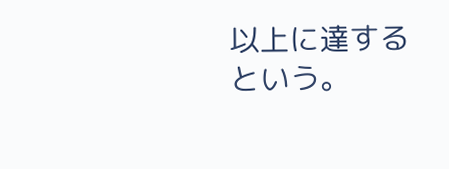以上に達するという。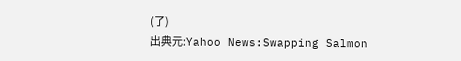(了)
出典元:Yahoo News:Swapping Salmon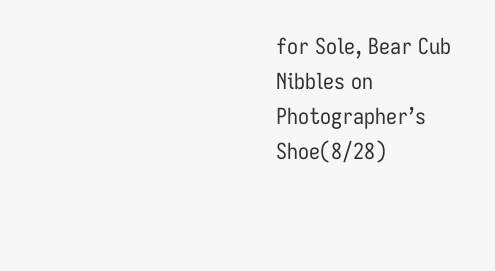for Sole, Bear Cub Nibbles on Photographer’s Shoe(8/28)